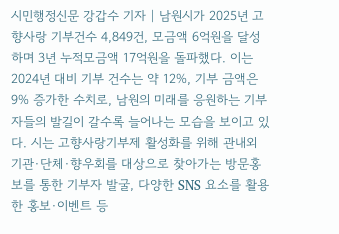시민행정신문 강갑수 기자 | 남원시가 2025년 고향사랑 기부건수 4,849건, 모금액 6억원을 달성하며 3년 누적모금액 17억원을 돌파했다. 이는 2024년 대비 기부 건수는 약 12%, 기부 금액은 9% 증가한 수치로, 남원의 미래를 응원하는 기부자들의 발길이 갈수록 늘어나는 모습을 보이고 있다. 시는 고향사랑기부제 활성화를 위해 관내외 기관·단체·향우회를 대상으로 찾아가는 방문홍보를 통한 기부자 발굴, 다양한 SNS 요소를 활용한 홍보·이벤트 등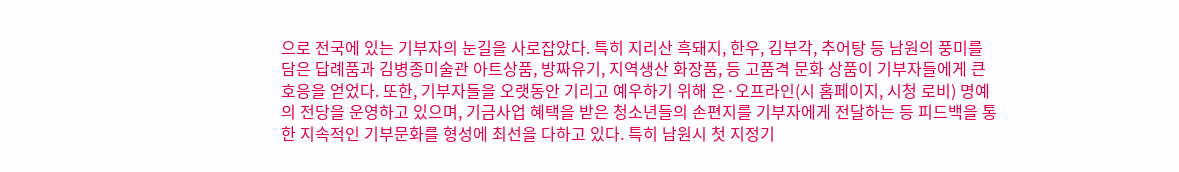으로 전국에 있는 기부자의 눈길을 사로잡았다. 특히 지리산 흑돼지, 한우, 김부각, 추어탕 등 남원의 풍미를 담은 답례품과 김병종미술관 아트상품, 방짜유기, 지역생산 화장품, 등 고품격 문화 상품이 기부자들에게 큰 호응을 얻었다. 또한, 기부자들을 오랫동안 기리고 예우하기 위해 온·오프라인(시 홈페이지, 시청 로비) 명예의 전당을 운영하고 있으며, 기금사업 혜택을 받은 청소년들의 손편지를 기부자에게 전달하는 등 피드백을 통한 지속적인 기부문화를 형성에 최선을 다하고 있다. 특히 남원시 첫 지정기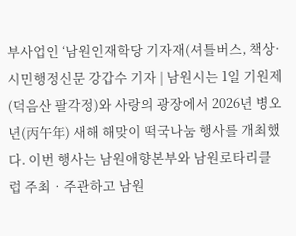부사업인 ‘남원인재학당 기자재(셔틀버스, 책상·
시민행정신문 강갑수 기자 | 남원시는 1일 기원제(덕음산 팔각정)와 사랑의 광장에서 2026년 병오년(丙午年) 새해 해맞이 떡국나눔 행사를 개최했다. 이번 행사는 남원애향본부와 남원로타리클럽 주최‧주관하고 남원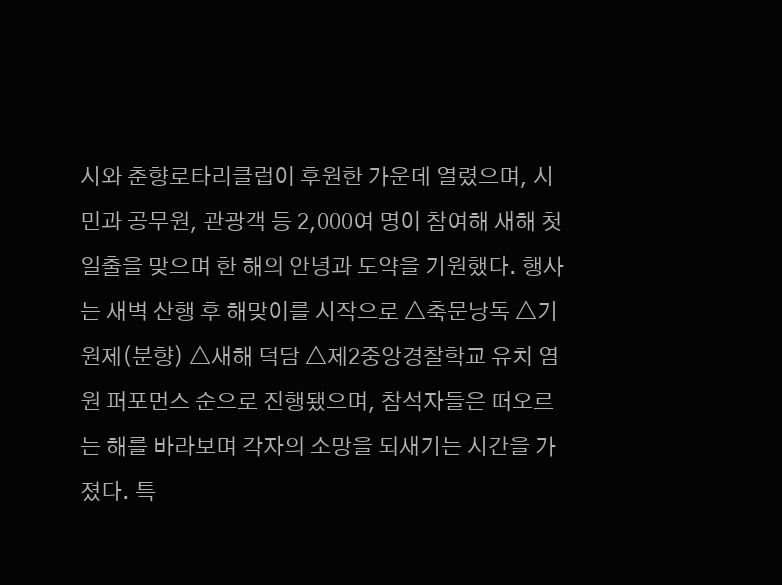시와 춘향로타리클럽이 후원한 가운데 열렸으며, 시민과 공무원, 관광객 등 2,000여 명이 참여해 새해 첫 일출을 맞으며 한 해의 안녕과 도약을 기원했다. 행사는 새벽 산행 후 해맞이를 시작으로 △축문낭독 △기원제(분향) △새해 덕담 △제2중앙경찰학교 유치 염원 퍼포먼스 순으로 진행됐으며, 참석자들은 떠오르는 해를 바라보며 각자의 소망을 되새기는 시간을 가졌다. 특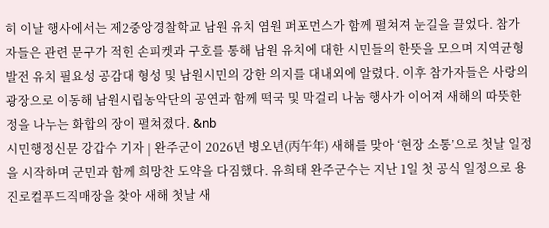히 이날 행사에서는 제2중앙경찰학교 남원 유치 염원 퍼포먼스가 함께 펼쳐져 눈길을 끌었다. 참가자들은 관련 문구가 적힌 손피켓과 구호를 통해 남원 유치에 대한 시민들의 한뜻을 모으며 지역균형발전 유치 필요성 공감대 형성 및 남원시민의 강한 의지를 대내외에 알렸다. 이후 참가자들은 사랑의 광장으로 이동해 남원시립농악단의 공연과 함께 떡국 및 막걸리 나눔 행사가 이어져 새해의 따뜻한 정을 나누는 화합의 장이 펼쳐졌다. &nb
시민행정신문 강갑수 기자 | 완주군이 2026년 병오년(丙午年) 새해를 맞아 ‘현장 소통’으로 첫날 일정을 시작하며 군민과 함께 희망찬 도약을 다짐했다. 유희태 완주군수는 지난 1일 첫 공식 일정으로 용진로컬푸드직매장을 찾아 새해 첫날 새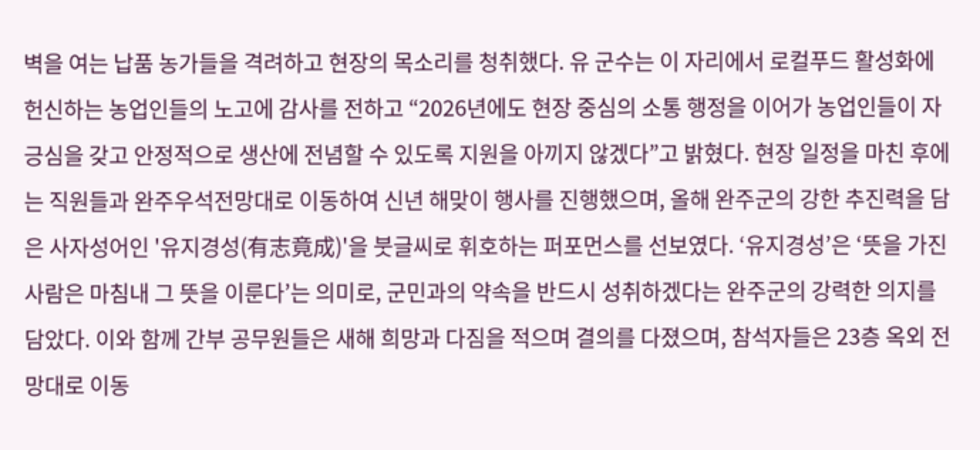벽을 여는 납품 농가들을 격려하고 현장의 목소리를 청취했다. 유 군수는 이 자리에서 로컬푸드 활성화에 헌신하는 농업인들의 노고에 감사를 전하고 “2026년에도 현장 중심의 소통 행정을 이어가 농업인들이 자긍심을 갖고 안정적으로 생산에 전념할 수 있도록 지원을 아끼지 않겠다”고 밝혔다. 현장 일정을 마친 후에는 직원들과 완주우석전망대로 이동하여 신년 해맞이 행사를 진행했으며, 올해 완주군의 강한 추진력을 담은 사자성어인 '유지경성(有志竟成)'을 붓글씨로 휘호하는 퍼포먼스를 선보였다. ‘유지경성’은 ‘뜻을 가진 사람은 마침내 그 뜻을 이룬다’는 의미로, 군민과의 약속을 반드시 성취하겠다는 완주군의 강력한 의지를 담았다. 이와 함께 간부 공무원들은 새해 희망과 다짐을 적으며 결의를 다졌으며, 참석자들은 23층 옥외 전망대로 이동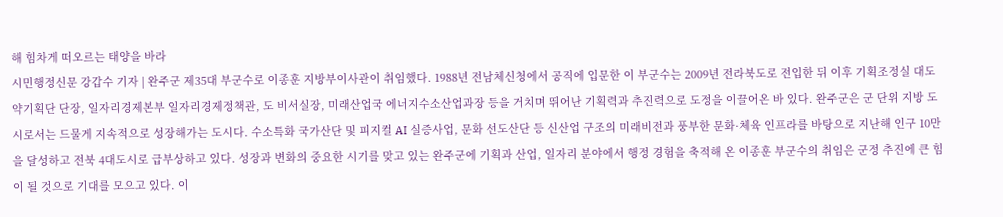해 힘차게 떠오르는 태양을 바라
시민행정신문 강갑수 기자 | 완주군 제35대 부군수로 이종훈 지방부이사관이 취임했다. 1988년 전남체신청에서 공직에 입문한 이 부군수는 2009년 전라북도로 전입한 뒤 이후 기획조정실 대도약기획단 단장, 일자리경제본부 일자리경제정책관, 도 비서실장, 미래산업국 에너지수소산업과장 등을 거치며 뛰어난 기획력과 추진력으로 도정을 이끌어온 바 있다. 완주군은 군 단위 지방 도시로서는 드물게 지속적으로 성장해가는 도시다. 수소특화 국가산단 및 피지컬 AI 실증사업, 문화 선도산단 등 신산업 구조의 미래비전과 풍부한 문화·체육 인프라를 바탕으로 지난해 인구 10만을 달성하고 전북 4대도시로 급부상하고 있다. 성장과 변화의 중요한 시기를 맞고 있는 완주군에 기획과 산업, 일자리 분야에서 행정 경험을 축적해 온 이종훈 부군수의 취임은 군정 추진에 큰 힘이 될 것으로 기대를 모으고 있다. 이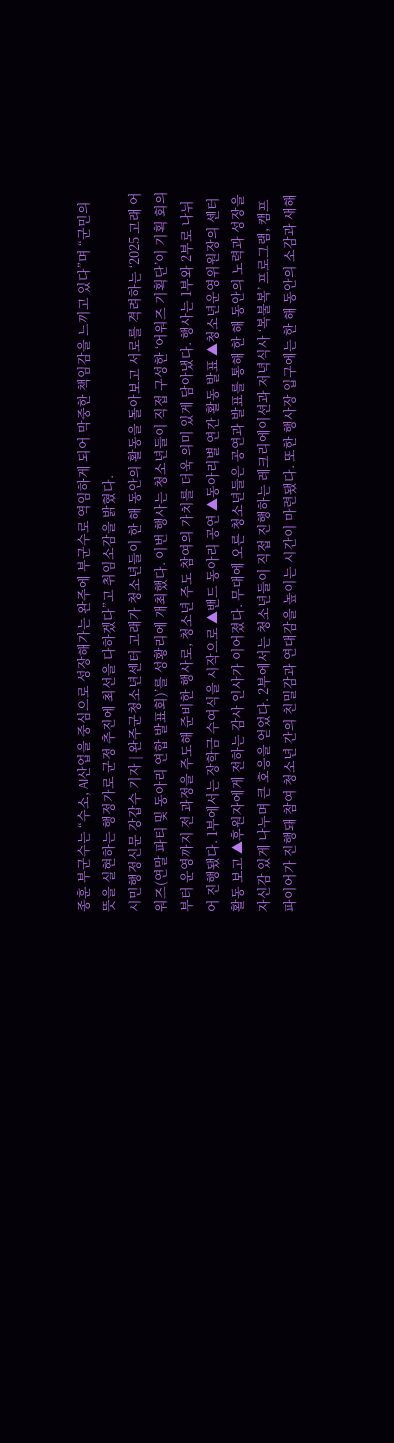종훈 부군수는 “수소, AI산업을 중심으로 성장해가는 완주에 부군수로 역임하게 되어 막중한 책임감을 느끼고 있다”며 “군민의 뜻을 실현하는 행정가로 군정 추진에 최선을 다하겠다”고 취임소감을 밝혔다.
시민행정신문 강갑수 기자 | 완주군청소년센터 고래가 청소년들이 한 해 동안의 활동을 돌아보고 서로를 격려하는 ‘2025 고래 어워즈(연말 파티 및 동아리 연합 발표회)’를 성황리에 개최했다. 이번 행사는 청소년들이 직접 구성한 ‘어워즈 기획단’이 기획 회의부터 운영까지 전 과정을 주도해 준비한 행사로, 청소년 주도 참여의 가치를 더욱 의미 있게 담아냈다. 행사는 1부와 2부로 나뉘어 진행됐다. 1부에서는 장학금 수여식을 시작으로 ▲밴드 동아리 공연 ▲동아리별 연간 활동 발표 ▲청소년운영위원장의 센터 활동 보고 ▲후원자에게 전하는 감사 인사가 이어졌다. 무대에 오른 청소년들은 공연과 발표를 통해 한 해 동안의 노력과 성장을 자신감 있게 나누며 큰 호응을 얻었다. 2부에서는 청소년들이 직접 진행하는 레크리에이션과 저녁식사 ‘복불복’ 프로그램, 캠프파이어가 진행돼 참여 청소년 간의 친밀감과 연대감을 높이는 시간이 마련됐다. 또한 행사장 입구에는 한 해 동안의 소감과 새해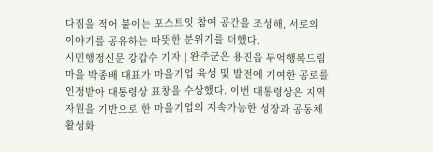다짐을 적어 붙이는 포스트잇 참여 공간을 조성해, 서로의 이야기를 공유하는 따뜻한 분위기를 더했다.
시민행정신문 강갑수 기자 | 완주군은 용진읍 두억행복드림마을 박종배 대표가 마을기업 육성 및 발전에 기여한 공로를 인정받아 대통령상 표창을 수상했다. 이번 대통령상은 지역자원을 기반으로 한 마을기업의 지속가능한 성장과 공동체 활성화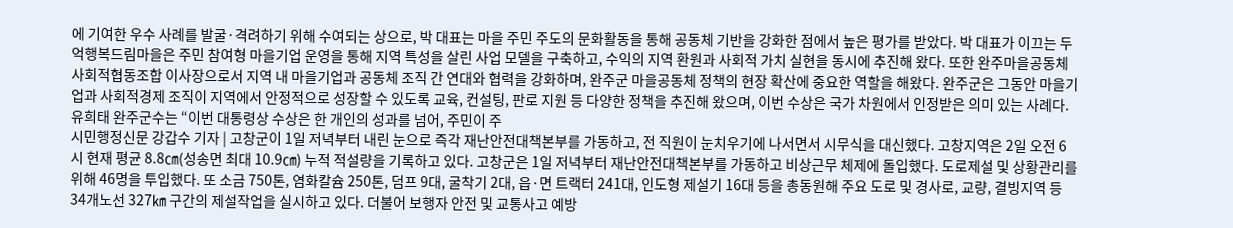에 기여한 우수 사례를 발굴·격려하기 위해 수여되는 상으로, 박 대표는 마을 주민 주도의 문화활동을 통해 공동체 기반을 강화한 점에서 높은 평가를 받았다. 박 대표가 이끄는 두억행복드림마을은 주민 참여형 마을기업 운영을 통해 지역 특성을 살린 사업 모델을 구축하고, 수익의 지역 환원과 사회적 가치 실현을 동시에 추진해 왔다. 또한 완주마을공동체 사회적협동조합 이사장으로서 지역 내 마을기업과 공동체 조직 간 연대와 협력을 강화하며, 완주군 마을공동체 정책의 현장 확산에 중요한 역할을 해왔다. 완주군은 그동안 마을기업과 사회적경제 조직이 지역에서 안정적으로 성장할 수 있도록 교육, 컨설팅, 판로 지원 등 다양한 정책을 추진해 왔으며, 이번 수상은 국가 차원에서 인정받은 의미 있는 사례다. 유희태 완주군수는 “이번 대통령상 수상은 한 개인의 성과를 넘어, 주민이 주
시민행정신문 강갑수 기자 | 고창군이 1일 저녁부터 내린 눈으로 즉각 재난안전대책본부를 가동하고, 전 직원이 눈치우기에 나서면서 시무식을 대신했다. 고창지역은 2일 오전 6시 현재 평균 8.8㎝(성송면 최대 10.9㎝) 누적 적설량을 기록하고 있다. 고창군은 1일 저녁부터 재난안전대책본부를 가동하고 비상근무 체제에 돌입했다. 도로제설 및 상황관리를 위해 46명을 투입했다. 또 소금 750톤, 염화칼슘 250톤, 덤프 9대, 굴착기 2대, 읍·면 트랙터 241대, 인도형 제설기 16대 등을 총동원해 주요 도로 및 경사로, 교량, 결빙지역 등 34개노선 327㎞ 구간의 제설작업을 실시하고 있다. 더불어 보행자 안전 및 교통사고 예방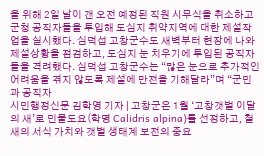을 위해 2일 날이 갠 오전 예정된 직원 시무식을 취소하고 군청 공직자들을 투입해 도심지 취약지역에 대한 제설작업을 실시했다. 심덕섭 고창군수도 새벽부터 현장에 나와 제설상황을 점검하고, 도심지 눈 치우기에 투입된 공직자들을 격려했다. 심덕섭 고창군수는 “많은 눈으로 추가적인 어려움을 겪지 않도록 제설에 만전을 기해달라”며 “군민과 공직자
시민행정신문 김학영 기자 | 고창군은 1월 ‘고창갯벌 이달의 새’로 민물도요(학명 Calidris alpina)를 선정하고, 철새의 서식 가치와 갯벌 생태계 보전의 중요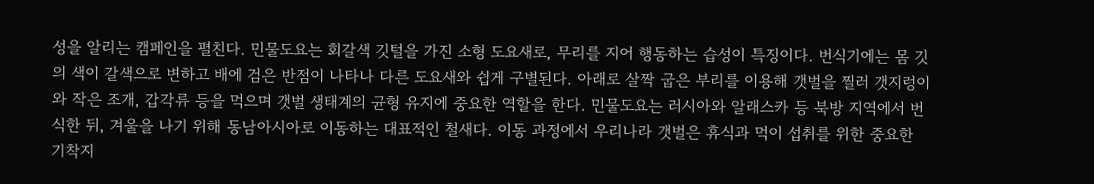성을 알리는 캠페인을 펼친다. 민물도요는 회갈색 깃털을 가진 소형 도요새로, 무리를 지어 행동하는 습성이 특징이다. 번식기에는 몸 깃의 색이 갈색으로 변하고 배에 검은 반점이 나타나 다른 도요새와 쉽게 구별된다. 아래로 살짝 굽은 부리를 이용해 갯벌을 찔러 갯지렁이와 작은 조개, 갑각류 등을 먹으며 갯벌 생태계의 균형 유지에 중요한 역할을 한다. 민물도요는 러시아와 알래스카 등 북방 지역에서 번식한 뒤, 겨울을 나기 위해 동남아시아로 이동하는 대표적인 철새다. 이동 과정에서 우리나라 갯벌은 휴식과 먹이 섭취를 위한 중요한 기착지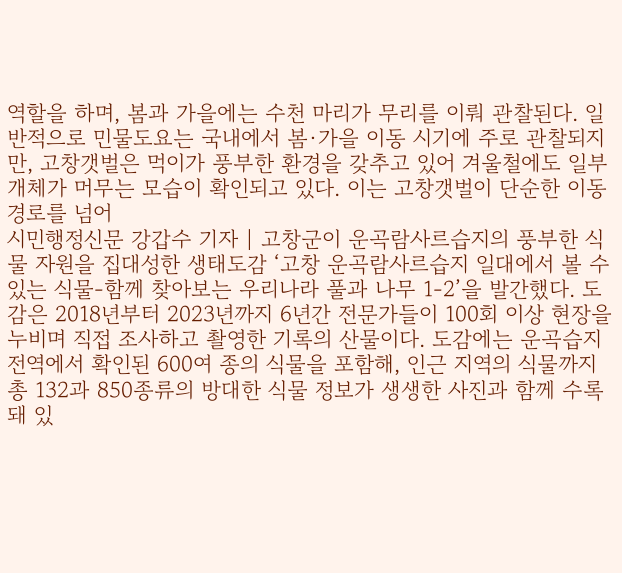역할을 하며, 봄과 가을에는 수천 마리가 무리를 이뤄 관찰된다. 일반적으로 민물도요는 국내에서 봄·가을 이동 시기에 주로 관찰되지만, 고창갯벌은 먹이가 풍부한 환경을 갖추고 있어 겨울철에도 일부 개체가 머무는 모습이 확인되고 있다. 이는 고창갯벌이 단순한 이동 경로를 넘어
시민행정신문 강갑수 기자 | 고창군이 운곡람사르습지의 풍부한 식물 자원을 집대성한 생태도감 ‘고창 운곡람사르습지 일대에서 볼 수 있는 식물-함께 찾아보는 우리나라 풀과 나무 1-2’을 발간했다. 도감은 2018년부터 2023년까지 6년간 전문가들이 100회 이상 현장을 누비며 직접 조사하고 촬영한 기록의 산물이다. 도감에는 운곡습지 전역에서 확인된 600여 종의 식물을 포함해, 인근 지역의 식물까지 총 132과 850종류의 방대한 식물 정보가 생생한 사진과 함께 수록돼 있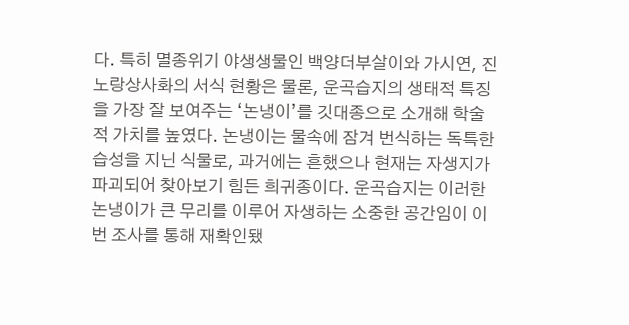다. 특히 멸종위기 야생생물인 백양더부살이와 가시연, 진노랑상사화의 서식 현황은 물론, 운곡습지의 생태적 특징을 가장 잘 보여주는 ‘논냉이’를 깃대종으로 소개해 학술적 가치를 높였다. 논냉이는 물속에 잠겨 번식하는 독특한 습성을 지닌 식물로, 과거에는 흔했으나 현재는 자생지가 파괴되어 찾아보기 힘든 희귀종이다. 운곡습지는 이러한 논냉이가 큰 무리를 이루어 자생하는 소중한 공간임이 이번 조사를 통해 재확인됐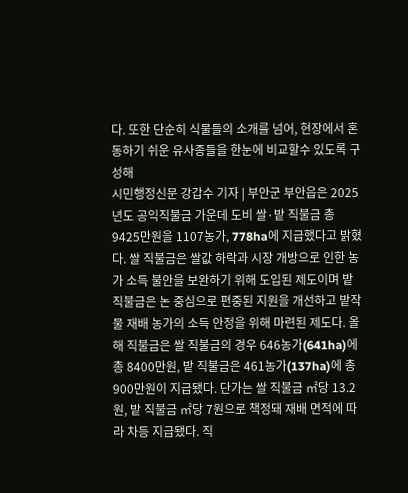다. 또한 단순히 식물들의 소개를 넘어, 현장에서 혼동하기 쉬운 유사종들을 한눈에 비교할수 있도록 구성해
시민행정신문 강갑수 기자 | 부안군 부안읍은 2025년도 공익직불금 가운데 도비 쌀·밭 직불금 총 9425만원을 1107농가, 778ha에 지급했다고 밝혔다. 쌀 직불금은 쌀값 하락과 시장 개방으로 인한 농가 소득 불안을 보완하기 위해 도입된 제도이며 밭 직불금은 논 중심으로 편중된 지원을 개선하고 밭작물 재배 농가의 소득 안정을 위해 마련된 제도다. 올해 직불금은 쌀 직불금의 경우 646농가(641ha)에 총 8400만원, 밭 직불금은 461농가(137ha)에 총 900만원이 지급됐다. 단가는 쌀 직불금 ㎡당 13.2원, 밭 직불금 ㎡당 7원으로 책정돼 재배 면적에 따라 차등 지급됐다. 직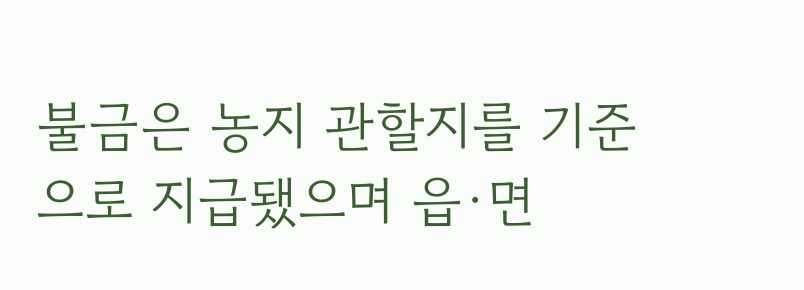불금은 농지 관할지를 기준으로 지급됐으며 읍·면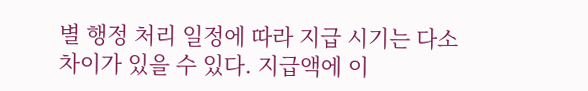별 행정 처리 일정에 따라 지급 시기는 다소 차이가 있을 수 있다. 지급액에 이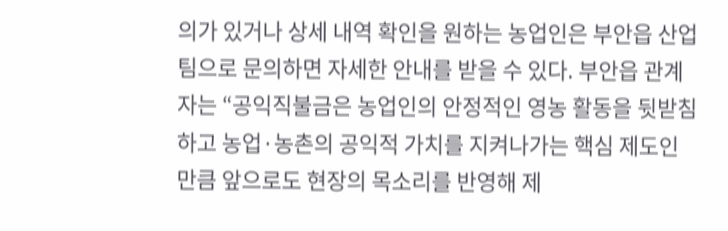의가 있거나 상세 내역 확인을 원하는 농업인은 부안읍 산업팀으로 문의하면 자세한 안내를 받을 수 있다. 부안읍 관계자는 “공익직불금은 농업인의 안정적인 영농 활동을 뒷받침하고 농업·농촌의 공익적 가치를 지켜나가는 핵심 제도인 만큼 앞으로도 현장의 목소리를 반영해 제